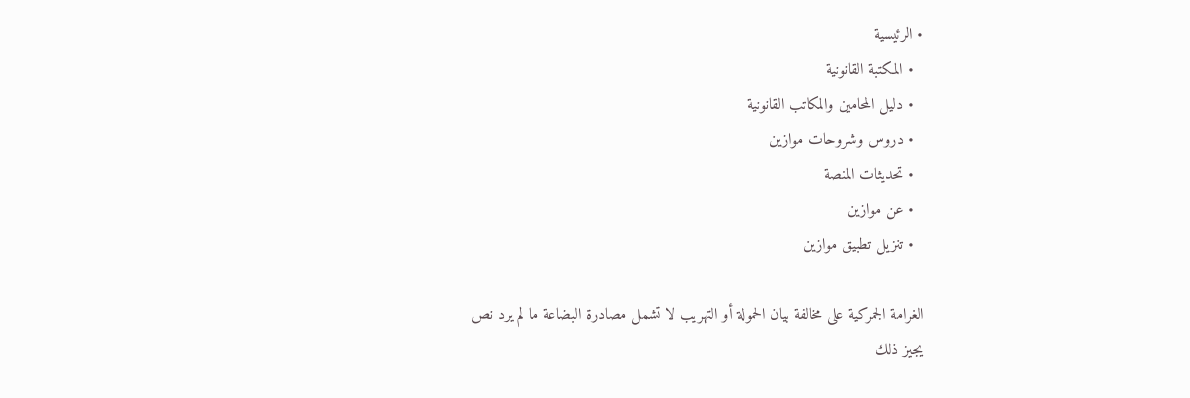• الرئيسية
  • المكتبة القانونية
  • دليل المحامين والمكاتب القانونية
  • دروس وشروحات موازين
  • تحديثات المنصة
  • عن موازين
  • تنزيل تطبيق موازين

الغرامة الجمركية على مخالفة بيان الحمولة أو التهريب لا تشمل مصادرة البضاعة ما لم يرد نص يجيز ذلك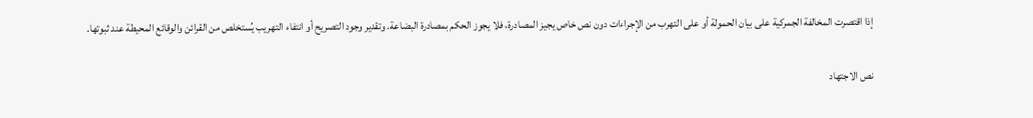إذا اقتصرت المخالفة الجمركية على بيان الحمولة أو على التهرب من الإجراءات دون نص خاص يجيز المصادرة، فلا يجوز الحكم بمصادرة البضاعة. وتقدير وجود التصريح أو انتفاء التهريب يُستخلص من القرائن والوقائع المحيطة عند ثبوتها.

نص الاجتهاد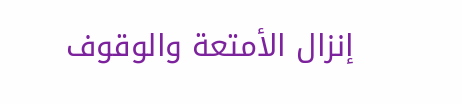إنزال الأمتعة والوقوف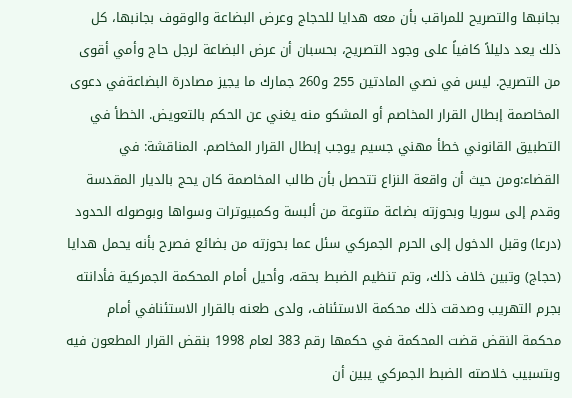بجانبها والتصريح للمراقب بأن معه هدايا للحجاج وعرض البضاعة والوقوف بجانبها، كل ذلك يعد دليلاً كافياً على وجود التصريح، بحسبان أن عرض البضاعة لرجل حاج وأمي أقوى من التصريح. ليس في نصي المادتين 255 و260 جمارك ما يجيز مصادرة البضاعةفي دعوى المخاصمة إبطال القرار المخاصم أو المشكو منه يغني عن الحكم بالتعويض. الخطأ في التطبيق القانوني خطأ مهني جسيم يوجب إبطال القرار المخاصم. المناقشة: في القضاء:ومن حيث أن واقعة النزاع تتحصل بأن طالب المخاصمة كان يحج بالديار المقدسة وقدم إلى سوريا وبحوزته بضاعة متنوعة من ألبسة وكمبيوترات وسواها وبوصوله الحدود (درعا) وقبل الدخول إلى الحرم الجمركي سئل عما بحوزته من بضائع فصرح بأنه يحمل هدايا (حجاج) وتبين خلاف ذلك، وتم تنظيم الضبط بحقه، وأحيل أمام المحكمة الجمركية فأدانته بجرم التهريب وصدقت ذلك محكمة الاستئناف، ولدى طعنه بالقرار الاستئنافي أمام محكمة النقض قضت المحكمة في حكمها رقم 383 لعام 1998 بنقض القرار المطعون فيه وبتسبيب خلاصته الضبط الجمركي يبين أن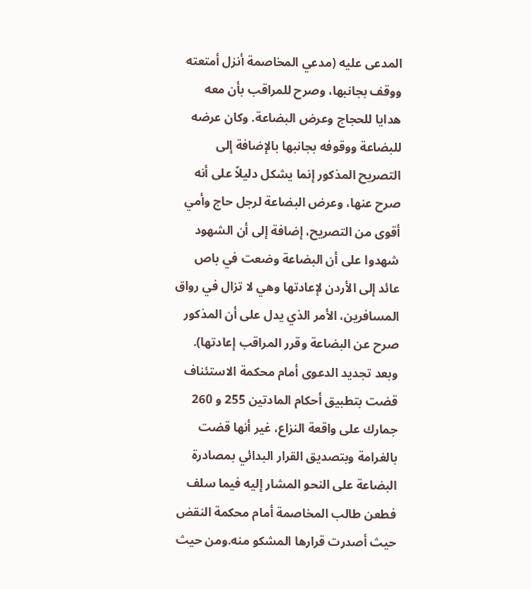المدعى عليه (مدعي المخاصمة أنزل أمتعته ووقف بجانبها، وصرح للمراقب بأن معه هدايا للحجاج وعرض البضاعة. وكان عرضه للبضاعة ووقوفه بجانبها بالإضافة إلى التصريح المذكور إنما يشكل دليلاً على أنه صرح عنها، وعرض البضاعة لرجل حاج وأمي أقوى من التصريح، إضافة إلى أن الشهود شهدوا على أن البضاعة وضعت في باص عائد إلى الأردن لإعادتها وهي لا تزال في رواق المسافرين، الأمر الذي يدل على أن المذكور صرح عن البضاعة وقرر المراقب إعادتها). وبعد تجديد الدعوى أمام محكمة الاستئناف قضت بتطبيق أحكام المادتين 255 و 260 جمارك على واقعة النزاع، غير أنها قضت بالغرامة وبتصديق القرار البدائي بمصادرة البضاعة على النحو المشار إليه فيما سلف فطعن طالب المخاصمة أمام محكمة النقض حيث أصدرت قرارها المشكو منه.ومن حيث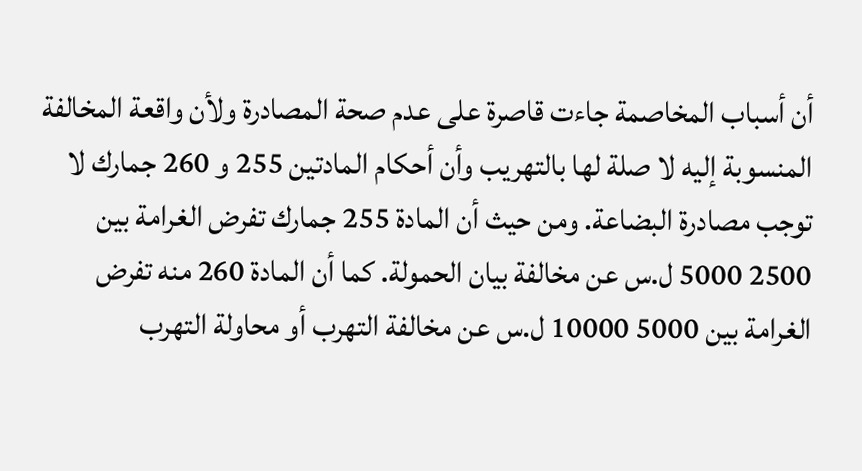أن أسباب المخاصمة جاءت قاصرة على عدم صحة المصادرة ولأن واقعة المخالفة المنسوبة إليه لا صلة لها بالتهريب وأن أحكام المادتين 255 و 260 جمارك لا توجب مصادرة البضاعة. ومن حيث أن المادة 255 جمارك تفرض الغرامة بين 2500 5000 ل.س عن مخالفة بيان الحمولة. كما أن المادة 260 منه تفرض الغرامة بين 5000 10000 ل.س عن مخالفة التهرب أو محاولة التهرب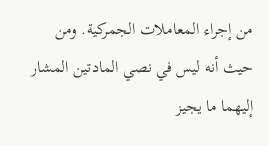من إجراء المعاملات الجمركية. ومن حيث أنه ليس في نصي المادتين المشار إليهما ما يجيز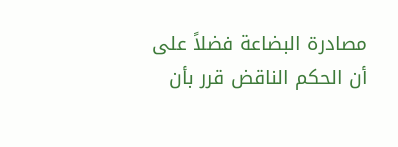مصادرة البضاعة فضلاً على أن الحكم الناقض قرر بأن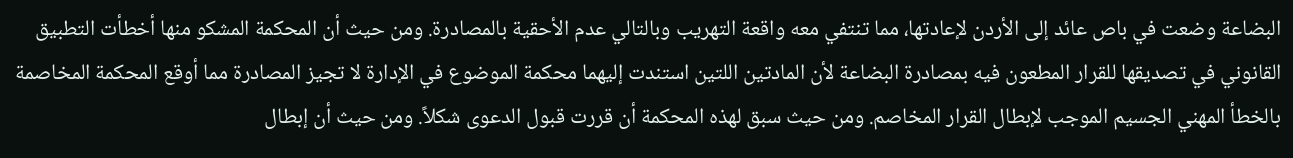البضاعة وضعت في باص عائد إلى الأردن لإعادتها، مما تنتفي معه واقعة التهريب وبالتالي عدم الأحقية بالمصادرة. ومن حيث أن المحكمة المشكو منها أخطأت التطبيق القانوني في تصديقها للقرار المطعون فيه بمصادرة البضاعة لأن المادتين اللتين استندت إليهما محكمة الموضوع في الإدارة لا تجيز المصادرة مما أوقع المحكمة المخاصمة بالخطأ المهني الجسيم الموجب لإبطال القرار المخاصم. ومن حيث سبق لهذه المحكمة أن قررت قبول الدعوى شكلاً. ومن حيث أن إبطال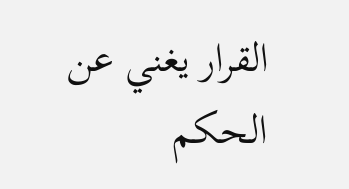القرار يغني عن الحكم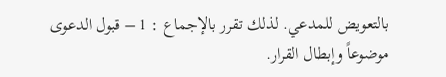بالتعويض للمدعي. لذلك تقرر بالإجماع : 1 – قبول الدعوى موضوعاً وإبطال القرار.